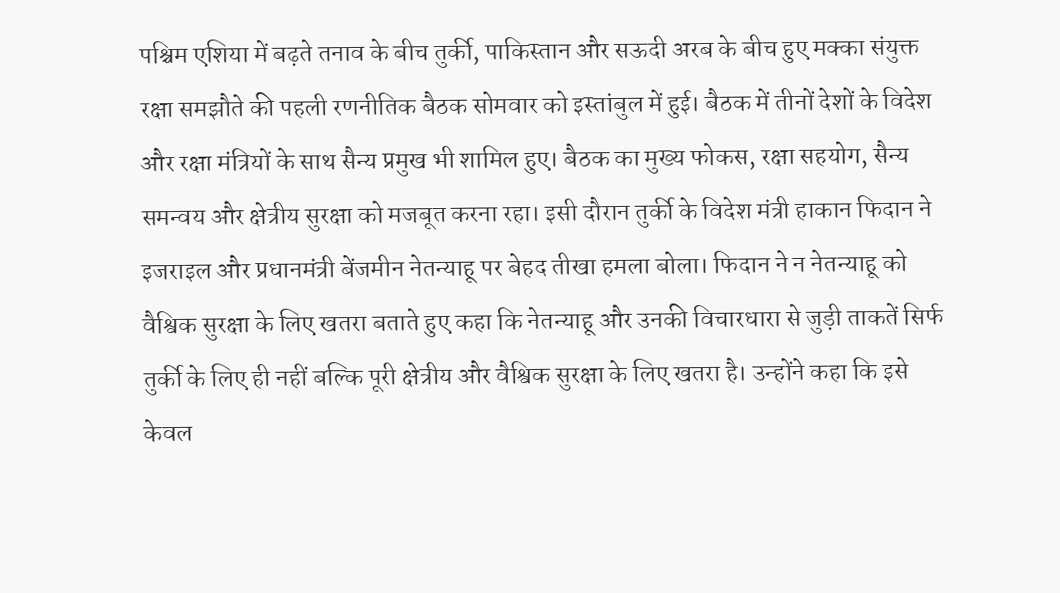पश्चिम एशिया में बढ़ते तनाव के बीच तुर्की, पाकिस्तान और सऊदी अरब के बीच हुए मक्का संयुक्त रक्षा समझौते की पहली रणनीतिक बैठक सोमवार को इस्तांबुल में हुई। बैठक में तीनों देशों के विदेश और रक्षा मंत्रियों के साथ सैन्य प्रमुख भी शामिल हुए। बैठक का मुख्य फोकस, रक्षा सहयोग, सैन्य समन्वय और क्षेत्रीय सुरक्षा को मजबूत करना रहा। इसी दौरान तुर्की के विदेश मंत्री हाकान फिदान ने इजराइल और प्रधानमंत्री बेंजमीन नेतन्याहू पर बेहद तीखा हमला बोला। फिदान ने न नेतन्याहू को वैश्विक सुरक्षा के लिए खतरा बताते हुए कहा कि नेतन्याहू और उनकी विचारधारा से जुड़ी ताकतें सिर्फ तुर्की के लिए ही नहीं बल्कि पूरी क्षेत्रीय और वैश्विक सुरक्षा के लिए खतरा है। उन्होंने कहा कि इसे केवल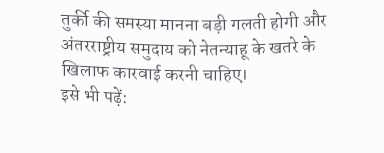तुर्की की समस्या मानना बड़ी गलती होगी और अंतरराष्ट्रीय समुदाय को नेतन्याहू के खतरे के खिलाफ कारवाई करनी चाहिए।
इसे भी पढ़ें: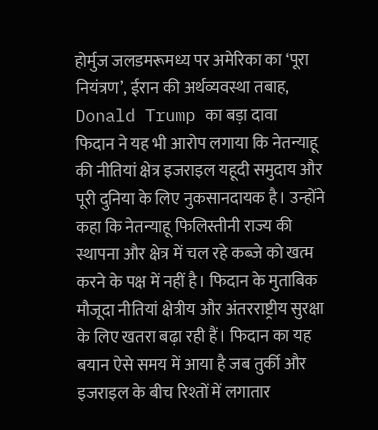होर्मुज जलडमरूमध्य पर अमेरिका का ‘पूरा नियंत्रण’, ईरान की अर्थव्यवस्था तबाह, Donald Trump का बड़ा दावा
फिदान ने यह भी आरोप लगाया कि नेतन्याहू की नीतियां क्षेत्र इजराइल यहूदी समुदाय और पूरी दुनिया के लिए नुकसानदायक है। उन्होंने कहा कि नेतन्याहू फिलिस्तीनी राज्य की स्थापना और क्षेत्र में चल रहे कब्जे को खत्म करने के पक्ष में नहीं है। फिदान के मुताबिक मौजूदा नीतियां क्षेत्रीय और अंतरराष्ट्रीय सुरक्षा के लिए खतरा बढ़ा रही हैं। फिदान का यह बयान ऐसे समय में आया है जब तुर्की और इजराइल के बीच रिश्तों में लगातार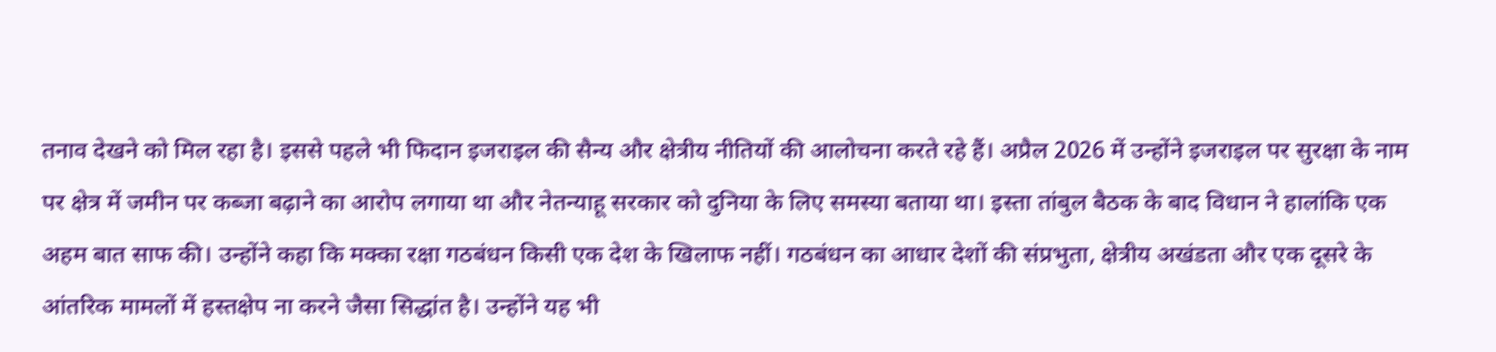तनाव देखने को मिल रहा है। इससे पहले भी फिदान इजराइल की सैन्य और क्षेत्रीय नीतियों की आलोचना करते रहे हैं। अप्रैल 2026 में उन्होंने इजराइल पर सुरक्षा के नाम पर क्षेत्र में जमीन पर कब्जा बढ़ाने का आरोप लगाया था और नेतन्याहू सरकार को दुनिया के लिए समस्या बताया था। इस्ता तांबुल बैठक के बाद विधान ने हालांकि एक अहम बात साफ की। उन्होंने कहा कि मक्का रक्षा गठबंधन किसी एक देश के खिलाफ नहीं। गठबंधन का आधार देशों की संप्रभुता, क्षेत्रीय अखंडता और एक दूसरे के आंतरिक मामलों में हस्तक्षेप ना करने जैसा सिद्धांत है। उन्होंने यह भी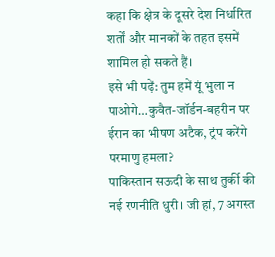कहा कि क्षेत्र के दूसरे देश निर्धारित शर्तों और मानकों के तहत इसमें शामिल हो सकते हैं।
इसे भी पढ़ें: तुम हमें यूं भुला न पाओगे…कुवैत-जॉर्डन-बहरीन पर ईरान का भीषण अटैक, ट्रंप करेंगे परमाणु हमला?
पाकिस्तान सऊदी के साथ तुर्की की नई रणनीति धुरी। जी हां, 7 अगस्त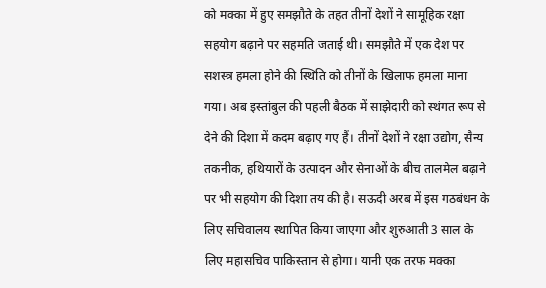को मक्का में हुए समझौते के तहत तीनों देशों ने सामूहिक रक्षा सहयोग बढ़ाने पर सहमति जताई थी। समझौते में एक देश पर सशस्त्र हमला होने की स्थिति को तीनों के खिलाफ हमला माना गया। अब इस्तांबुल की पहली बैठक में साझेदारी को स्थंगत रूप से देने की दिशा में कदम बढ़ाए गए हैं। तीनों देशों ने रक्षा उद्योग, सैन्य तकनीक, हथियारों के उत्पादन और सेनाओं के बीच तालमेल बढ़ाने पर भी सहयोग की दिशा तय की है। सऊदी अरब में इस गठबंधन के लिए सचिवालय स्थापित किया जाएगा और शुरुआती 3 साल के लिए महासचिव पाकिस्तान से होगा। यानी एक तरफ मक्का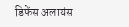डिफेंस अलायंस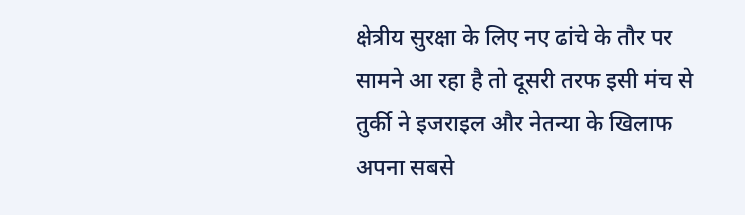क्षेत्रीय सुरक्षा के लिए नए ढांचे के तौर पर सामने आ रहा है तो दूसरी तरफ इसी मंच से तुर्की ने इजराइल और नेतन्या के खिलाफ अपना सबसे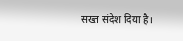सख्त संदेश दिया है।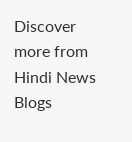Discover more from Hindi News Blogs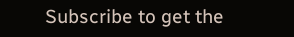Subscribe to get the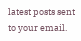latest posts sent to your email.